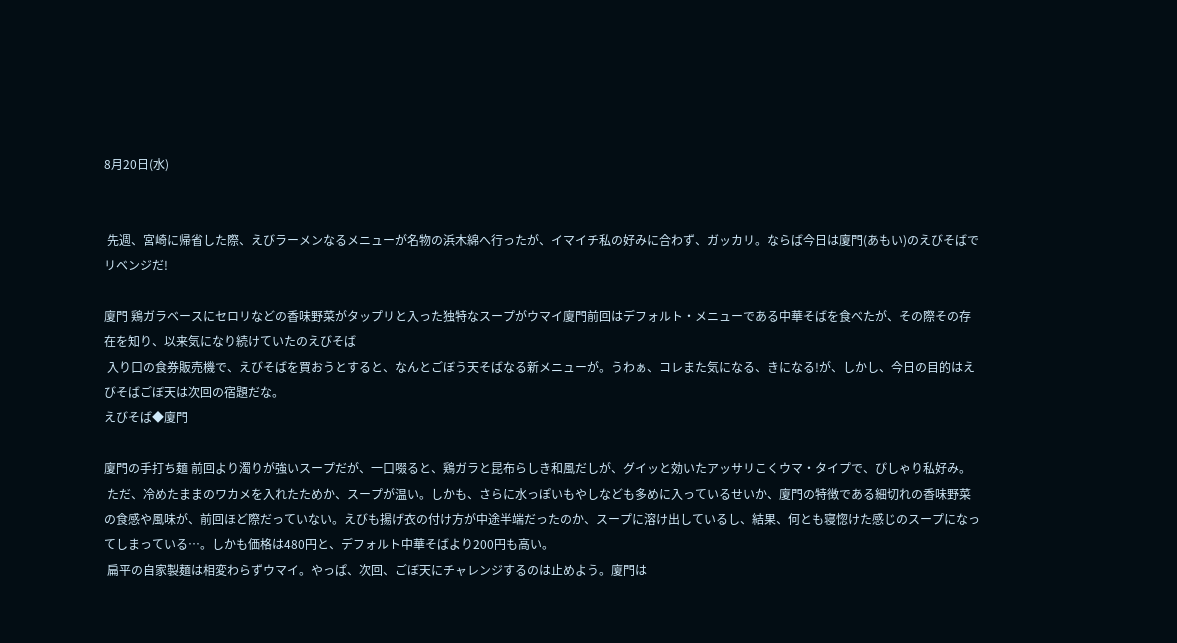8月20日(水)


 先週、宮崎に帰省した際、えびラーメンなるメニューが名物の浜木綿へ行ったが、イマイチ私の好みに合わず、ガッカリ。ならば今日は廈門(あもい)のえびそばでリベンジだ!

廈門 鶏ガラベースにセロリなどの香味野菜がタップリと入った独特なスープがウマイ廈門前回はデフォルト・メニューである中華そばを食べたが、その際その存在を知り、以来気になり続けていたのえびそば
 入り口の食券販売機で、えびそばを買おうとすると、なんとごぼう天そばなる新メニューが。うわぁ、コレまた気になる、きになる!が、しかし、今日の目的はえびそばごぼ天は次回の宿題だな。
えびそば◆廈門

廈門の手打ち麺 前回より濁りが強いスープだが、一口啜ると、鶏ガラと昆布らしき和風だしが、グイッと効いたアッサリこくウマ・タイプで、ぴしゃり私好み。
 ただ、冷めたままのワカメを入れたためか、スープが温い。しかも、さらに水っぽいもやしなども多めに入っているせいか、廈門の特徴である細切れの香味野菜の食感や風味が、前回ほど際だっていない。えびも揚げ衣の付け方が中途半端だったのか、スープに溶け出しているし、結果、何とも寝惚けた感じのスープになってしまっている…。しかも価格は480円と、デフォルト中華そばより200円も高い。
 扁平の自家製麺は相変わらずウマイ。やっぱ、次回、ごぼ天にチャレンジするのは止めよう。廈門は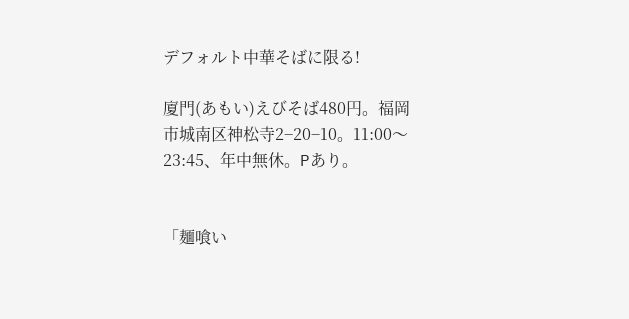デフォルト中華そばに限る!

廈門(あもい)えびそば480円。福岡市城南区神松寺2−20−10。11:00〜23:45、年中無休。Pあり。


「麺喰い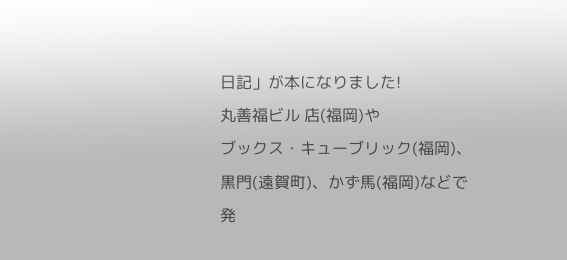日記」が本になりました!
丸善福ビル 店(福岡)や
ブックス・キューブリック(福岡)、
黒門(遠賀町)、かず馬(福岡)などで
発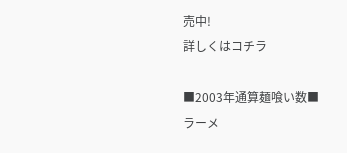売中!
詳しくはコチラ

■2003年通算麺喰い数■
ラーメ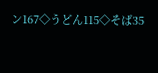ン167◇うどん115◇そば35